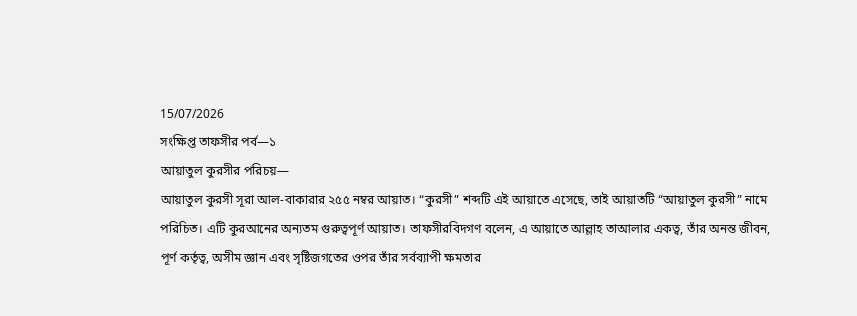15/07/2026
সংক্ষিপ্ত তাফসীর পর্ব—১
আয়াতুল কুরসীর পরিচয়—
আয়াতুল কুরসী সূরা আল-বাকারার ২৫৫ নম্বর আয়াত। “কুরসী” শব্দটি এই আয়াতে এসেছে, তাই আয়াতটি “আয়াতুল কুরসী” নামে পরিচিত। এটি কুরআনের অন্যতম গুরুত্বপূর্ণ আয়াত। তাফসীরবিদগণ বলেন, এ আয়াতে আল্লাহ তাআলার একত্ব, তাঁর অনন্ত জীবন, পূর্ণ কর্তৃত্ব, অসীম জ্ঞান এবং সৃষ্টিজগতের ওপর তাঁর সর্বব্যাপী ক্ষমতার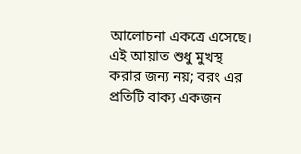আলোচনা একত্রে এসেছে।
এই আয়াত শুধু মুখস্থ করার জন্য নয়; বরং এর প্রতিটি বাক্য একজন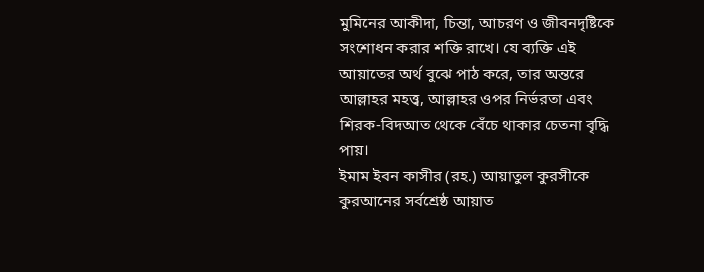মুমিনের আকীদা, চিন্তা, আচরণ ও জীবনদৃষ্টিকে সংশোধন করার শক্তি রাখে। যে ব্যক্তি এই আয়াতের অর্থ বুঝে পাঠ করে, তার অন্তরে আল্লাহর মহত্ত্ব, আল্লাহর ওপর নির্ভরতা এবং শিরক-বিদআত থেকে বেঁচে থাকার চেতনা বৃদ্ধি পায়।
ইমাম ইবন কাসীর (রহ.) আয়াতুল কুরসীকে কুরআনের সর্বশ্রেষ্ঠ আয়াত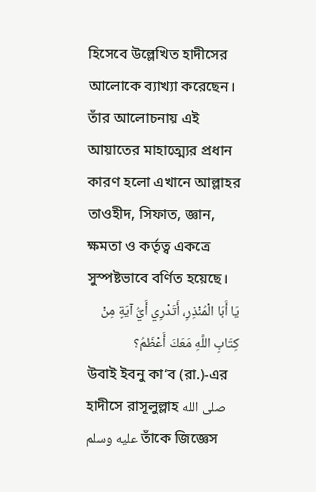হিসেবে উল্লেখিত হাদীসের আলোকে ব্যাখ্যা করেছেন। তাঁর আলোচনায় এই আয়াতের মাহাত্ম্যের প্রধান কারণ হলো এখানে আল্লাহর তাওহীদ, সিফাত, জ্ঞান, ক্ষমতা ও কর্তৃত্ব একত্রে সুস্পষ্টভাবে বর্ণিত হয়েছে।
يَا أَبَا الْمُنْذِرِ، أَتَدْرِي أَيُّ آيَةٍ مِنْ كِتَابِ اللَّهِ مَعَكَ أَعْظَمُ؟
উবাই ইবনু কা‘ব (রা.)-এর হাদীসে রাসূলুল্লাহ صلى الله عليه وسلم তাঁকে জিজ্ঞেস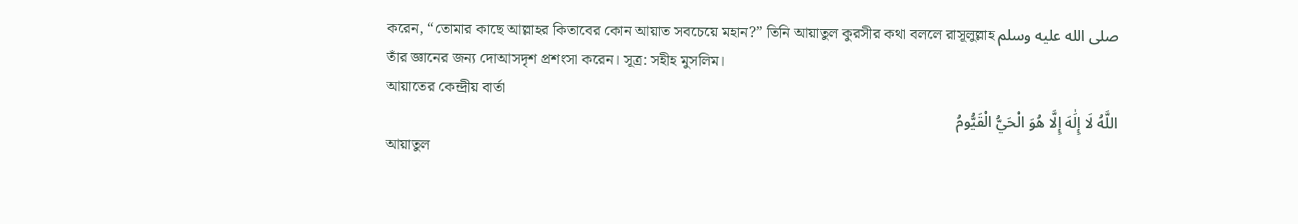করেন, “তোমার কাছে আল্লাহর কিতাবের কোন আয়াত সবচেয়ে মহান?” তিনি আয়াতুল কুরসীর কথা বললে রাসূলুল্লাহ صلى الله عليه وسلم তাঁর জ্ঞানের জন্য দোআসদৃশ প্রশংসা করেন। সূত্র: সহীহ মুসলিম।
আয়াতের কেন্দ্রীয় বার্তা
اللَّهُ لَا إِلَٰهَ إِلَّا هُوَ الْحَيُّ الْقَيُّومُ
আয়াতুল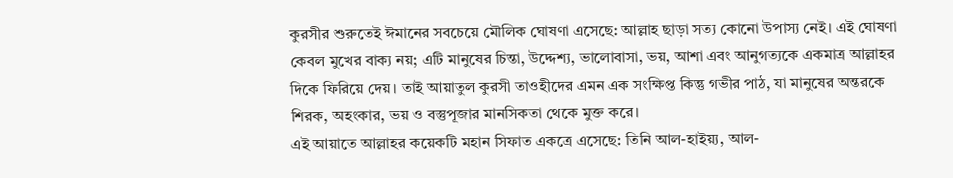কুরসীর শুরুতেই ঈমানের সবচেয়ে মৌলিক ঘোষণা এসেছে: আল্লাহ ছাড়া সত্য কোনো উপাস্য নেই। এই ঘোষণা কেবল মুখের বাক্য নয়; এটি মানুষের চিন্তা, উদ্দেশ্য, ভালোবাসা, ভয়, আশা এবং আনুগত্যকে একমাত্র আল্লাহর দিকে ফিরিয়ে দেয়। তাই আয়াতুল কুরসী তাওহীদের এমন এক সংক্ষিপ্ত কিন্তু গভীর পাঠ, যা মানুষের অন্তরকে শিরক, অহংকার, ভয় ও বস্তুপূজার মানসিকতা থেকে মুক্ত করে।
এই আয়াতে আল্লাহর কয়েকটি মহান সিফাত একত্রে এসেছে: তিনি আল-হাইয়্য, আল-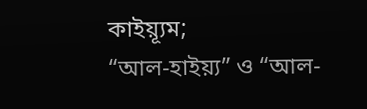কাইয়্যূম;
“আল-হাইয়্য” ও “আল-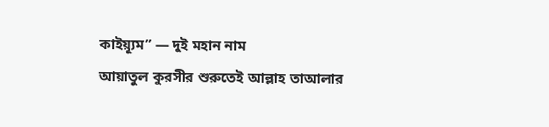কাইয়্যূম” — দুই মহান নাম
আয়াতুল কুরসীর শুরুতেই আল্লাহ তাআলার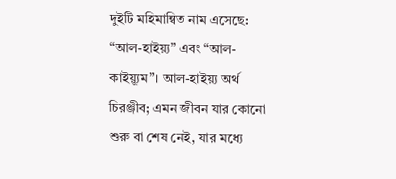দুইটি মহিমান্বিত নাম এসেছে: “আল-হাইয়্য” এবং “আল-কাইয়্যূম”। আল-হাইয়্য অর্থ চিরঞ্জীব; এমন জীবন যার কোনো শুরু বা শেষ নেই, যার মধ্যে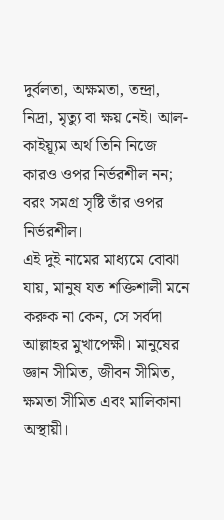দুর্বলতা, অক্ষমতা, তন্দ্রা, নিদ্রা, মৃত্যু বা ক্ষয় নেই। আল-কাইয়্যূম অর্থ তিনি নিজে কারও ওপর নির্ভরশীল নন; বরং সমগ্র সৃষ্টি তাঁর ওপর নির্ভরশীল।
এই দুই নামের মাধ্যমে বোঝা যায়, মানুষ যত শক্তিশালী মনে করুক না কেন, সে সর্বদা আল্লাহর মুখাপেক্ষী। মানুষের জ্ঞান সীমিত, জীবন সীমিত, ক্ষমতা সীমিত এবং মালিকানা অস্থায়ী।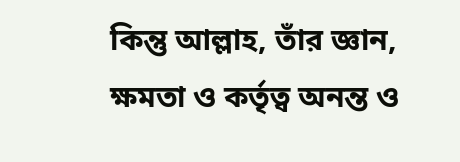কিন্তু আল্লাহ, তাঁর জ্ঞান, ক্ষমতা ও কর্তৃত্ব অনন্ত ও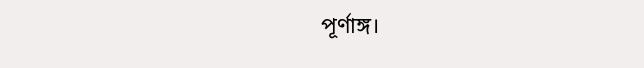পূর্ণাঙ্গ।